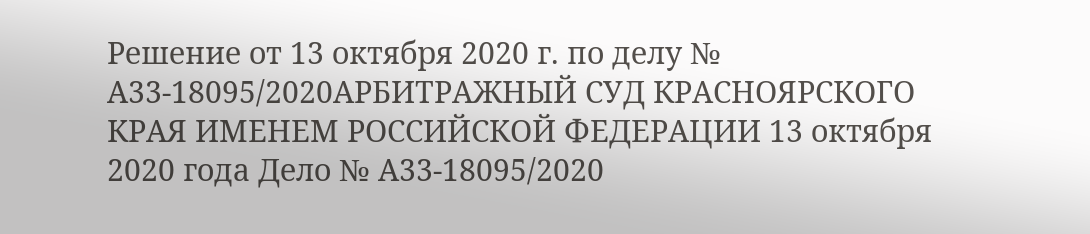Решение от 13 октября 2020 г. по делу № А33-18095/2020АРБИТРАЖНЫЙ СУД КРАСНОЯРСКОГО КРАЯ ИМЕНЕМ РОССИЙСКОЙ ФЕДЕРАЦИИ 13 октября 2020 года Дело № А33-18095/2020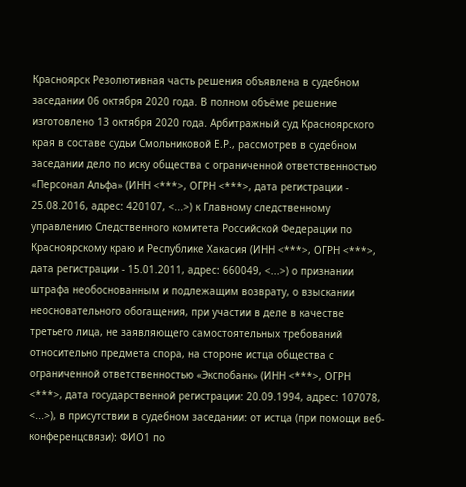Красноярск Резолютивная часть решения объявлена в судебном заседании 06 октября 2020 года. В полном объёме решение изготовлено 13 октября 2020 года. Арбитражный суд Красноярского края в составе судьи Смольниковой Е.Р., рассмотрев в судебном заседании дело по иску общества с ограниченной ответственностью «Персонал Альфа» (ИНН <***>, ОГРН <***>, дата регистрации - 25.08.2016, адрес: 420107, <...>) к Главному следственному управлению Следственного комитета Российской Федерации по Красноярскому краю и Республике Хакасия (ИНН <***>, ОГРН <***>, дата регистрации - 15.01.2011, адрес: 660049, <...>) о признании штрафа необоснованным и подлежащим возврату, о взыскании неосновательного обогащения, при участии в деле в качестве третьего лица, не заявляющего самостоятельных требований относительно предмета спора, на стороне истца общества с ограниченной ответственностью «Экспобанк» (ИНН <***>, ОГРН <***>, дата государственной регистрации: 20.09.1994, адрес: 107078, <...>), в присутствии в судебном заседании: от истца (при помощи веб-конференцсвязи): ФИО1 по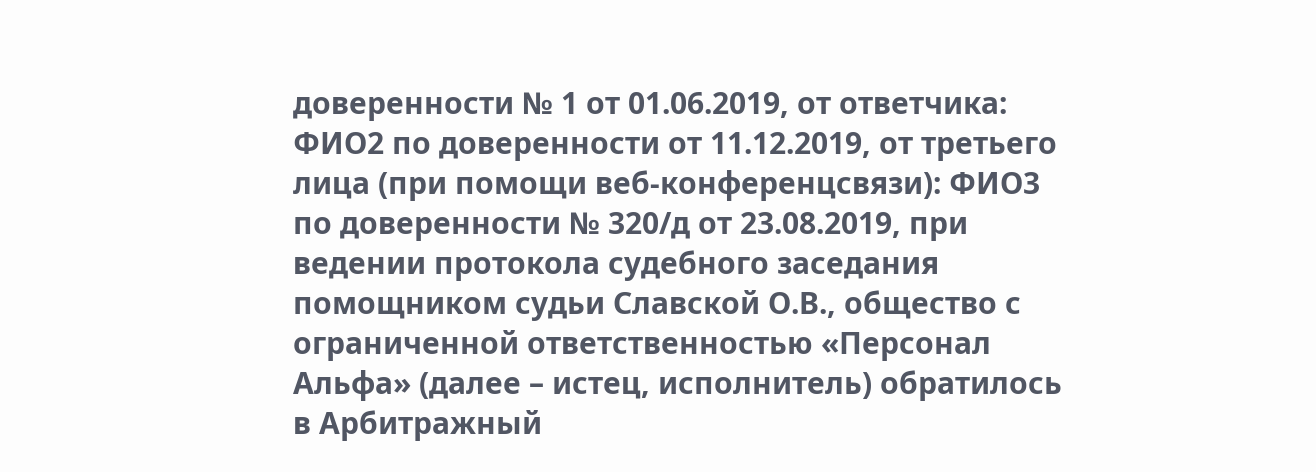доверенности № 1 от 01.06.2019, от ответчика: ФИО2 по доверенности от 11.12.2019, от третьего лица (при помощи веб-конференцсвязи): ФИО3 по доверенности № 320/д от 23.08.2019, при ведении протокола судебного заседания помощником судьи Славской О.В., общество с ограниченной ответственностью «Персонал Альфа» (далее – истец, исполнитель) обратилось в Арбитражный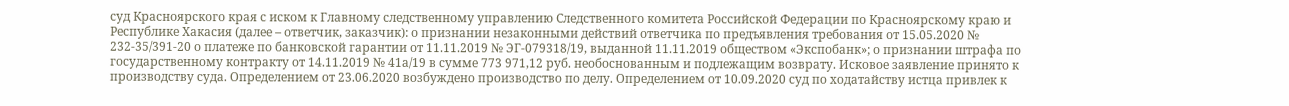суд Красноярского края с иском к Главному следственному управлению Следственного комитета Российской Федерации по Красноярскому краю и Республике Хакасия (далее – ответчик, заказчик): о признании незаконными действий ответчика по предъявления требования от 15.05.2020 № 232-35/391-20 о платеже по банковской гарантии от 11.11.2019 № ЭГ-079318/19, выданной 11.11.2019 обществом «Экспобанк»; о признании штрафа по государственному контракту от 14.11.2019 № 41а/19 в сумме 773 971,12 руб. необоснованным и подлежащим возврату. Исковое заявление принято к производству суда. Определением от 23.06.2020 возбуждено производство по делу. Определением от 10.09.2020 суд по ходатайству истца привлек к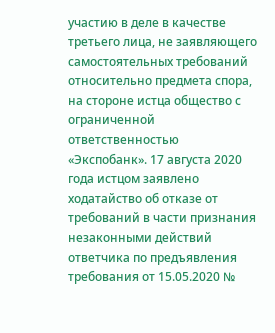участию в деле в качестве третьего лица, не заявляющего самостоятельных требований относительно предмета спора, на стороне истца общество с ограниченной ответственностью «Экспобанк». 17 августа 2020 года истцом заявлено ходатайство об отказе от требований в части признания незаконными действий ответчика по предъявления требования от 15.05.2020 №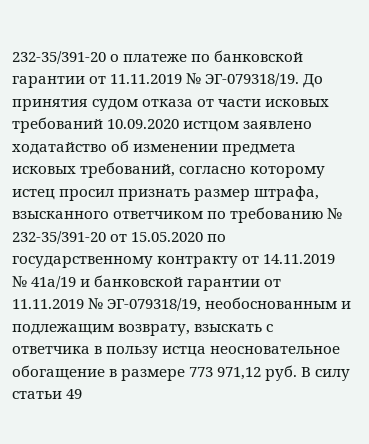232-35/391-20 о платеже по банковской гарантии от 11.11.2019 № ЭГ-079318/19. До принятия судом отказа от части исковых требований 10.09.2020 истцом заявлено ходатайство об изменении предмета исковых требований, согласно которому истец просил признать размер штрафа, взысканного ответчиком по требованию № 232-35/391-20 от 15.05.2020 по государственному контракту от 14.11.2019 № 41а/19 и банковской гарантии от 11.11.2019 № ЭГ-079318/19, необоснованным и подлежащим возврату, взыскать с ответчика в пользу истца неосновательное обогащение в размере 773 971,12 руб. В силу статьи 49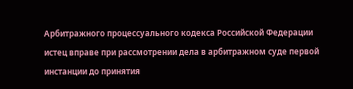Арбитражного процессуального кодекса Российской Федерации истец вправе при рассмотрении дела в арбитражном суде первой инстанции до принятия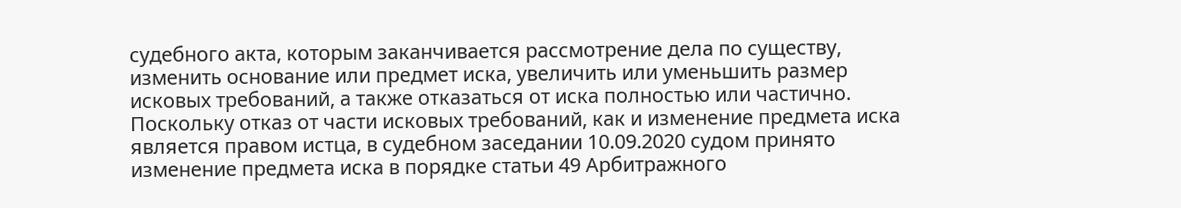судебного акта, которым заканчивается рассмотрение дела по существу, изменить основание или предмет иска, увеличить или уменьшить размер исковых требований, а также отказаться от иска полностью или частично. Поскольку отказ от части исковых требований, как и изменение предмета иска является правом истца, в судебном заседании 10.09.2020 судом принято изменение предмета иска в порядке статьи 49 Арбитражного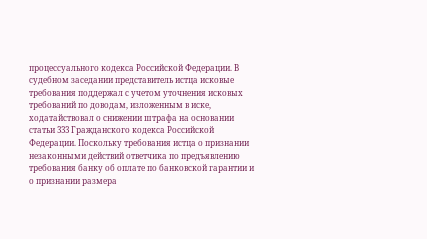процессуального кодекса Российской Федерации. В судебном заседании представитель истца исковые требования поддержал с учетом уточнения исковых требований по доводам, изложенным в иске, ходатайствовал о снижении штрафа на основании статьи 333 Гражданского кодекса Российской Федерации. Поскольку требования истца о признании незаконными действий ответчика по предъявлению требования банку об оплате по банковской гарантии и о признании размера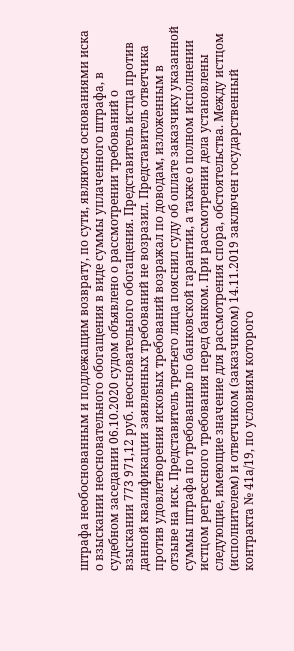штрафа необоснованным и подлежащим возврату, по сути, являются основаниями иска о взыскании неосновательного обогащения в виде суммы уплаченного штрафа, в судебном заседании 06.10.2020 судом объявлено о рассмотрении требований о взыскании 773 971,12 руб. неосновательного обогащения. Представитель истца против данной квалификации заявленных требований не возразил. Представитель ответчика против удовлетворения исковых требований возражал по доводам, изложенным в отзыве на иск. Представитель третьего лица пояснил суду об оплате заказчику указанной суммы штрафа по требованию по банковской гарантии, а также о полном исполнении истцом регрессного требования перед банком. При рассмотрении дела установлены следующие, имеющие значение для рассмотрения спора, обстоятельства. Между истцом (исполнителем) и ответчиком (заказчиком) 14.11.2019 заключен государственный контракта № 41а/19, по условиям которого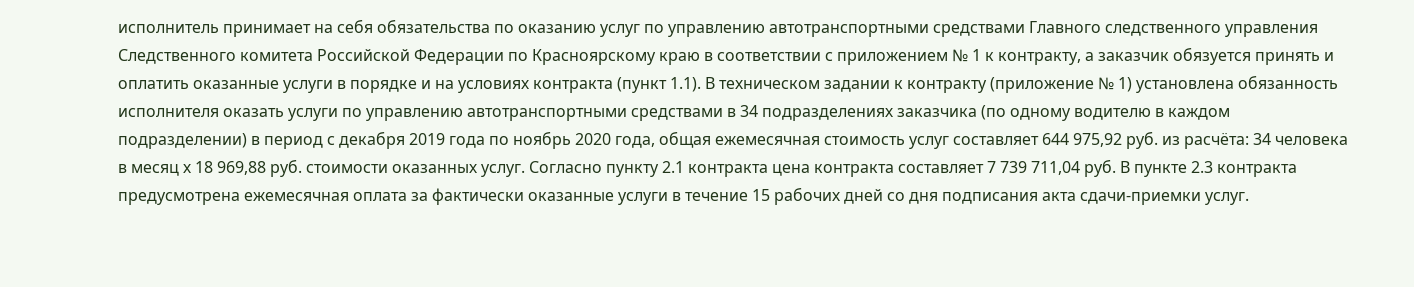исполнитель принимает на себя обязательства по оказанию услуг по управлению автотранспортными средствами Главного следственного управления Следственного комитета Российской Федерации по Красноярскому краю в соответствии с приложением № 1 к контракту, а заказчик обязуется принять и оплатить оказанные услуги в порядке и на условиях контракта (пункт 1.1). В техническом задании к контракту (приложение № 1) установлена обязанность исполнителя оказать услуги по управлению автотранспортными средствами в 34 подразделениях заказчика (по одному водителю в каждом подразделении) в период с декабря 2019 года по ноябрь 2020 года, общая ежемесячная стоимость услуг составляет 644 975,92 руб. из расчёта: 34 человека в месяц х 18 969,88 руб. стоимости оказанных услуг. Согласно пункту 2.1 контракта цена контракта составляет 7 739 711,04 руб. В пункте 2.3 контракта предусмотрена ежемесячная оплата за фактически оказанные услуги в течение 15 рабочих дней со дня подписания акта сдачи-приемки услуг.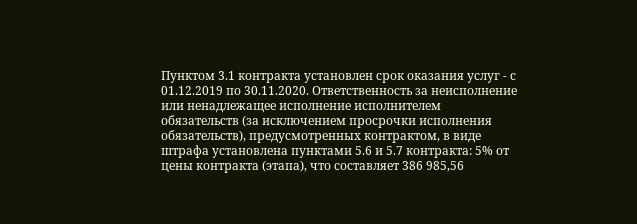Пунктом 3.1 контракта установлен срок оказания услуг - с 01.12.2019 по 30.11.2020. Ответственность за неисполнение или ненадлежащее исполнение исполнителем обязательств (за исключением просрочки исполнения обязательств), предусмотренных контрактом, в виде штрафа установлена пунктами 5.6 и 5.7 контракта: 5% от цены контракта (этапа), что составляет 386 985,56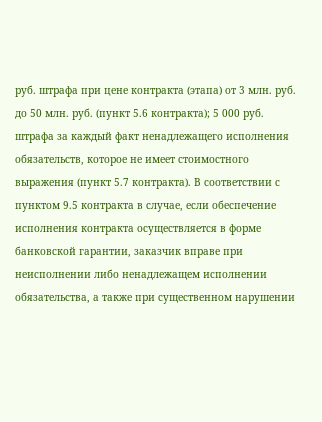руб. штрафа при цене контракта (этапа) от 3 млн. руб. до 50 млн. руб. (пункт 5.6 контракта); 5 000 руб. штрафа за каждый факт ненадлежащего исполнения обязательств, которое не имеет стоимостного выражения (пункт 5.7 контракта). В соответствии с пунктом 9.5 контракта в случае, если обеспечение исполнения контракта осуществляется в форме банковской гарантии, заказчик вправе при неисполнении либо ненадлежащем исполнении обязательства, а также при существенном нарушении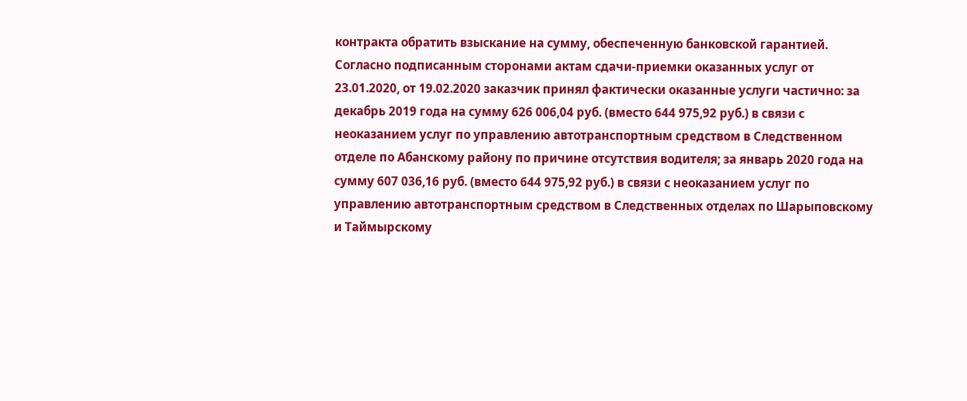контракта обратить взыскание на сумму, обеспеченную банковской гарантией. Согласно подписанным сторонами актам сдачи-приемки оказанных услуг от 23.01.2020, от 19.02.2020 заказчик принял фактически оказанные услуги частично: за декабрь 2019 года на сумму 626 006,04 руб. (вместо 644 975,92 руб.) в связи с неоказанием услуг по управлению автотранспортным средством в Следственном отделе по Абанскому району по причине отсутствия водителя; за январь 2020 года на сумму 607 036,16 руб. (вместо 644 975,92 руб.) в связи с неоказанием услуг по управлению автотранспортным средством в Следственных отделах по Шарыповскому и Таймырскому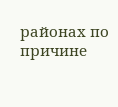районах по причине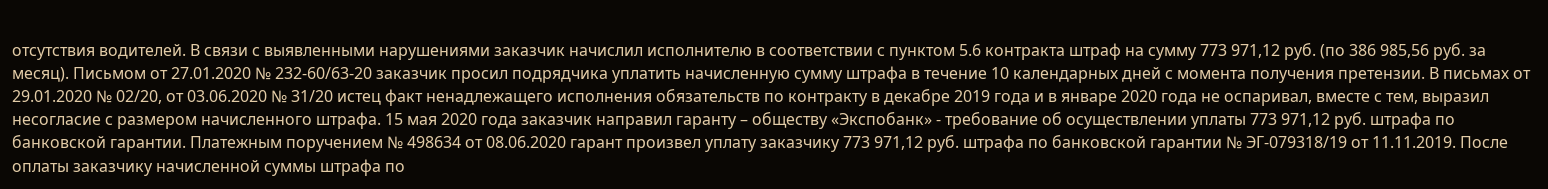отсутствия водителей. В связи с выявленными нарушениями заказчик начислил исполнителю в соответствии с пунктом 5.6 контракта штраф на сумму 773 971,12 руб. (по 386 985,56 руб. за месяц). Письмом от 27.01.2020 № 232-60/63-20 заказчик просил подрядчика уплатить начисленную сумму штрафа в течение 10 календарных дней с момента получения претензии. В письмах от 29.01.2020 № 02/20, от 03.06.2020 № 31/20 истец факт ненадлежащего исполнения обязательств по контракту в декабре 2019 года и в январе 2020 года не оспаривал, вместе с тем, выразил несогласие с размером начисленного штрафа. 15 мая 2020 года заказчик направил гаранту – обществу «Экспобанк» - требование об осуществлении уплаты 773 971,12 руб. штрафа по банковской гарантии. Платежным поручением № 498634 от 08.06.2020 гарант произвел уплату заказчику 773 971,12 руб. штрафа по банковской гарантии № ЭГ-079318/19 от 11.11.2019. После оплаты заказчику начисленной суммы штрафа по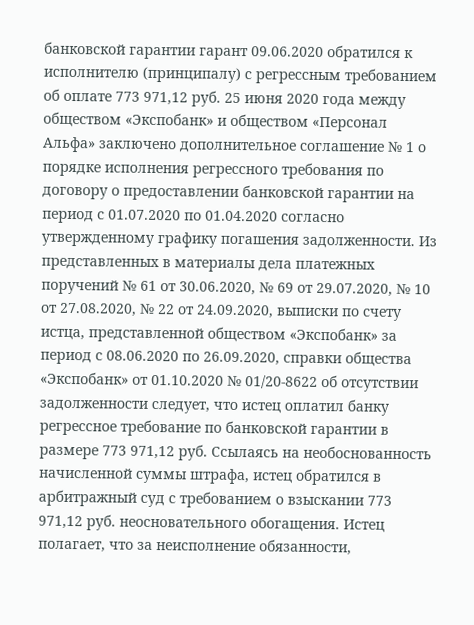банковской гарантии гарант 09.06.2020 обратился к исполнителю (принципалу) с регрессным требованием об оплате 773 971,12 руб. 25 июня 2020 года между обществом «Экспобанк» и обществом «Персонал Альфа» заключено дополнительное соглашение № 1 о порядке исполнения регрессного требования по договору о предоставлении банковской гарантии на период с 01.07.2020 по 01.04.2020 согласно утвержденному графику погашения задолженности. Из представленных в материалы дела платежных поручений № 61 от 30.06.2020, № 69 от 29.07.2020, № 10 от 27.08.2020, № 22 от 24.09.2020, выписки по счету истца, представленной обществом «Экспобанк» за период с 08.06.2020 по 26.09.2020, справки общества «Экспобанк» от 01.10.2020 № 01/20-8622 об отсутствии задолженности следует, что истец оплатил банку регрессное требование по банковской гарантии в размере 773 971,12 руб. Ссылаясь на необоснованность начисленной суммы штрафа, истец обратился в арбитражный суд с требованием о взыскании 773 971,12 руб. неосновательного обогащения. Истец полагает, что за неисполнение обязанности,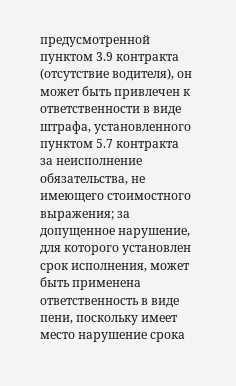предусмотренной пунктом 3.9 контракта (отсутствие водителя), он может быть привлечен к ответственности в виде штрафа, установленного пунктом 5.7 контракта за неисполнение обязательства, не имеющего стоимостного выражения; за допущенное нарушение, для которого установлен срок исполнения, может быть применена ответственность в виде пени, поскольку имеет место нарушение срока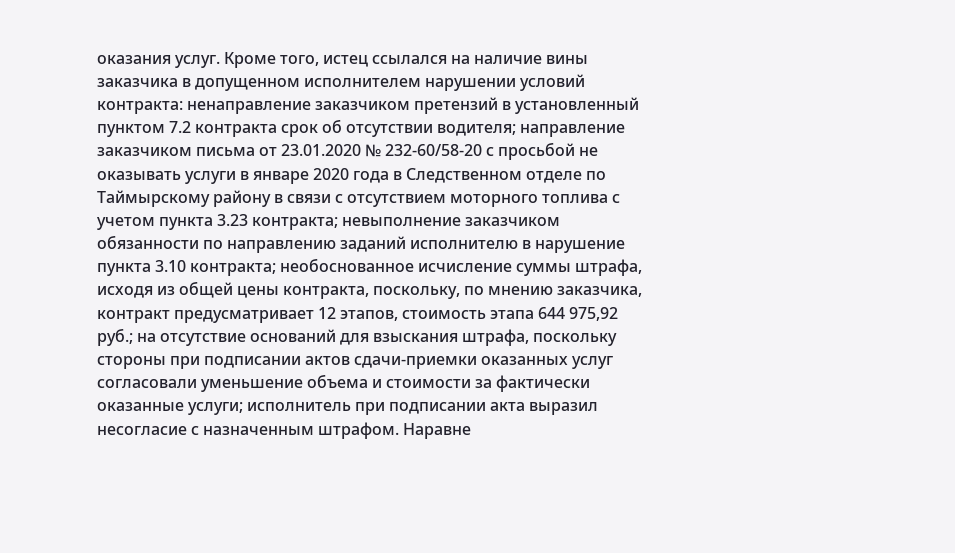оказания услуг. Кроме того, истец ссылался на наличие вины заказчика в допущенном исполнителем нарушении условий контракта: ненаправление заказчиком претензий в установленный пунктом 7.2 контракта срок об отсутствии водителя; направление заказчиком письма от 23.01.2020 № 232-60/58-20 с просьбой не оказывать услуги в январе 2020 года в Следственном отделе по Таймырскому району в связи с отсутствием моторного топлива с учетом пункта 3.23 контракта; невыполнение заказчиком обязанности по направлению заданий исполнителю в нарушение пункта 3.10 контракта; необоснованное исчисление суммы штрафа, исходя из общей цены контракта, поскольку, по мнению заказчика, контракт предусматривает 12 этапов, стоимость этапа 644 975,92 руб.; на отсутствие оснований для взыскания штрафа, поскольку стороны при подписании актов сдачи-приемки оказанных услуг согласовали уменьшение объема и стоимости за фактически оказанные услуги; исполнитель при подписании акта выразил несогласие с назначенным штрафом. Наравне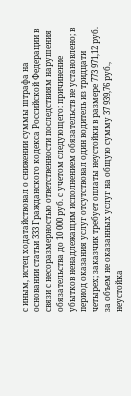с иным, истец ходатайствовал о снижении суммы штрафа на основании статьи 333 Гражданского кодекса Российской Федерации в связи с несоразмерностью ответственности последствиям нарушения обязательства до 10 000 руб. с учетом следующего: причинение убытков ненадлежащим исполнением обязательств не установлено; в период оказания услуг отсутствовал один водитель из тридцати четырех; заказчик требует оплаты неустойки в размере 773 971,12 руб. за объем не оказанных услуг на общую сумму 37 939,76 руб., неустойка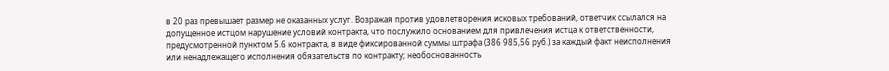в 20 раз превышает размер не оказанных услуг. Возражая против удовлетворения исковых требований, ответчик ссылался на допущенное истцом нарушение условий контракта, что послужило основанием для привлечения истца к ответственности, предусмотренной пунктом 5.6 контракта, в виде фиксированной суммы штрафа (386 985,56 руб.) за каждый факт неисполнения или ненадлежащего исполнения обязательств по контракту; необоснованность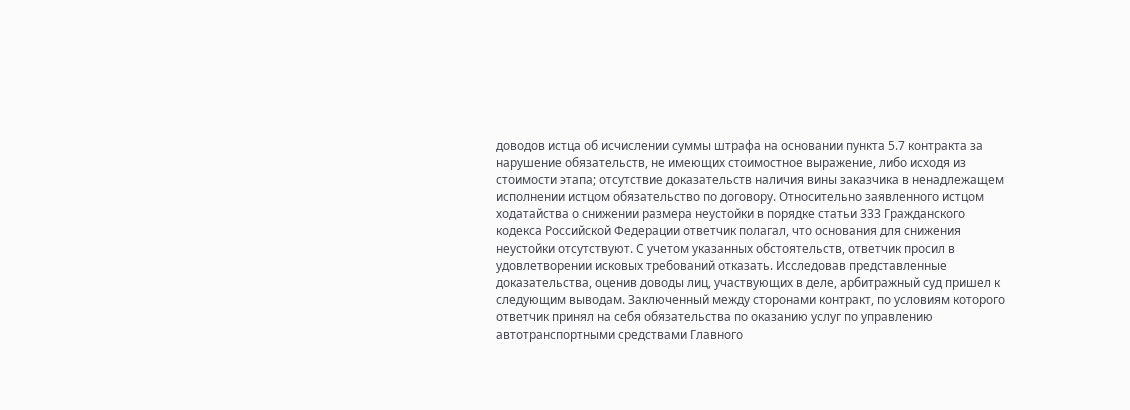доводов истца об исчислении суммы штрафа на основании пункта 5.7 контракта за нарушение обязательств, не имеющих стоимостное выражение, либо исходя из стоимости этапа; отсутствие доказательств наличия вины заказчика в ненадлежащем исполнении истцом обязательство по договору. Относительно заявленного истцом ходатайства о снижении размера неустойки в порядке статьи 333 Гражданского кодекса Российской Федерации ответчик полагал, что основания для снижения неустойки отсутствуют. С учетом указанных обстоятельств, ответчик просил в удовлетворении исковых требований отказать. Исследовав представленные доказательства, оценив доводы лиц, участвующих в деле, арбитражный суд пришел к следующим выводам. Заключенный между сторонами контракт, по условиям которого ответчик принял на себя обязательства по оказанию услуг по управлению автотранспортными средствами Главного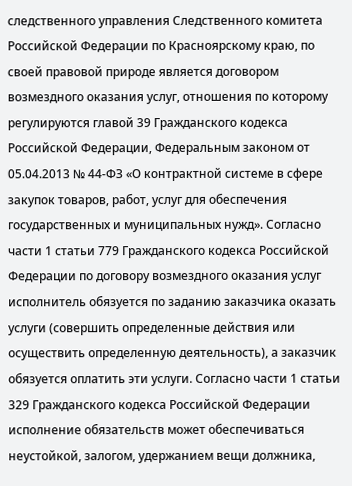следственного управления Следственного комитета Российской Федерации по Красноярскому краю, по своей правовой природе является договором возмездного оказания услуг, отношения по которому регулируются главой 39 Гражданского кодекса Российской Федерации, Федеральным законом от 05.04.2013 № 44-ФЗ «О контрактной системе в сфере закупок товаров, работ, услуг для обеспечения государственных и муниципальных нужд». Согласно части 1 статьи 779 Гражданского кодекса Российской Федерации по договору возмездного оказания услуг исполнитель обязуется по заданию заказчика оказать услуги (совершить определенные действия или осуществить определенную деятельность), а заказчик обязуется оплатить эти услуги. Согласно части 1 статьи 329 Гражданского кодекса Российской Федерации исполнение обязательств может обеспечиваться неустойкой, залогом, удержанием вещи должника,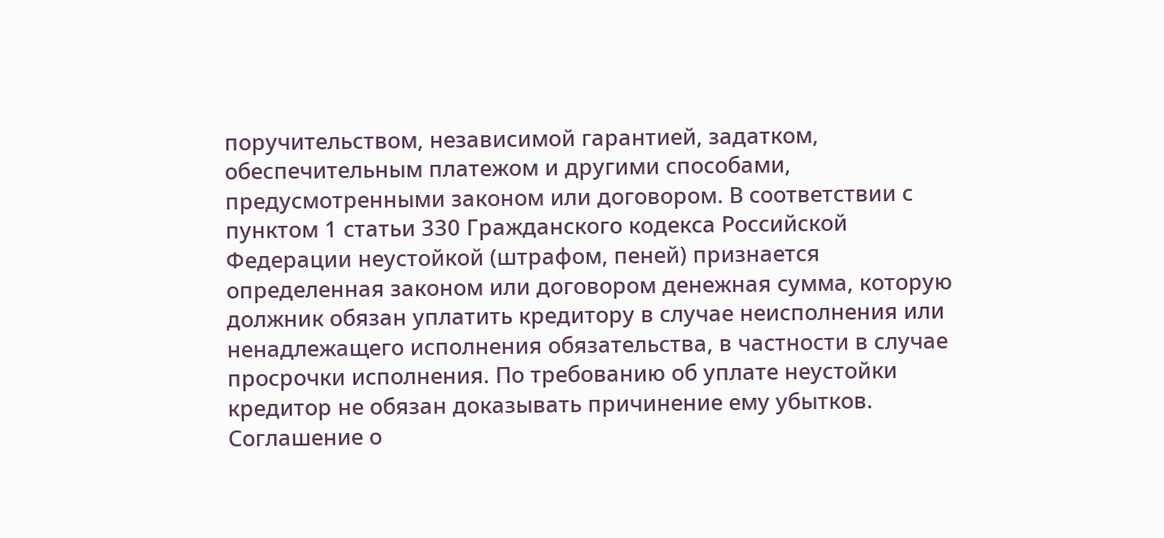поручительством, независимой гарантией, задатком, обеспечительным платежом и другими способами, предусмотренными законом или договором. В соответствии с пунктом 1 статьи 330 Гражданского кодекса Российской Федерации неустойкой (штрафом, пеней) признается определенная законом или договором денежная сумма, которую должник обязан уплатить кредитору в случае неисполнения или ненадлежащего исполнения обязательства, в частности в случае просрочки исполнения. По требованию об уплате неустойки кредитор не обязан доказывать причинение ему убытков. Соглашение о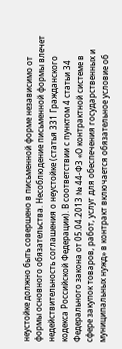неустойке должно быть совершено в письменной форме независимо от формы основного обязательства. Несоблюдение письменной формы влечет недействительность соглашения о неустойке (статья 331 Гражданского кодекса Российской Федерации). В соответствии с пунктом 4 статьи 34 Федерального закона от 05.04.2013 № 44-ФЗ «О контрактной системе в сфере закупок товаров, работ, услуг для обеспечения государственных и муниципальных нужд» в контракт включается обязательное условие об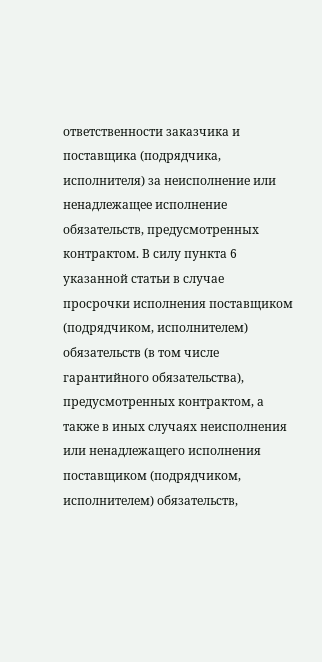ответственности заказчика и поставщика (подрядчика, исполнителя) за неисполнение или ненадлежащее исполнение обязательств, предусмотренных контрактом. В силу пункта 6 указанной статьи в случае просрочки исполнения поставщиком (подрядчиком, исполнителем) обязательств (в том числе гарантийного обязательства), предусмотренных контрактом, а также в иных случаях неисполнения или ненадлежащего исполнения поставщиком (подрядчиком, исполнителем) обязательств,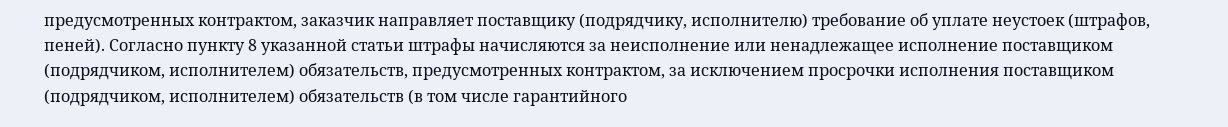предусмотренных контрактом, заказчик направляет поставщику (подрядчику, исполнителю) требование об уплате неустоек (штрафов, пеней). Согласно пункту 8 указанной статьи штрафы начисляются за неисполнение или ненадлежащее исполнение поставщиком (подрядчиком, исполнителем) обязательств, предусмотренных контрактом, за исключением просрочки исполнения поставщиком (подрядчиком, исполнителем) обязательств (в том числе гарантийного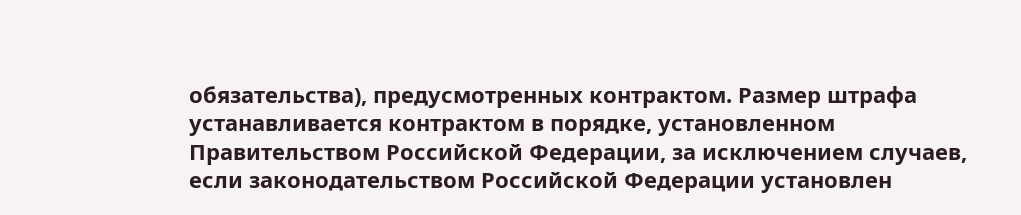обязательства), предусмотренных контрактом. Размер штрафа устанавливается контрактом в порядке, установленном Правительством Российской Федерации, за исключением случаев, если законодательством Российской Федерации установлен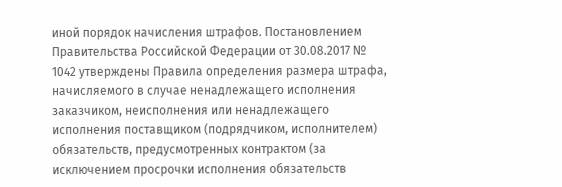иной порядок начисления штрафов. Постановлением Правительства Российской Федерации от 30.08.2017 № 1042 утверждены Правила определения размера штрафа, начисляемого в случае ненадлежащего исполнения заказчиком, неисполнения или ненадлежащего исполнения поставщиком (подрядчиком, исполнителем) обязательств, предусмотренных контрактом (за исключением просрочки исполнения обязательств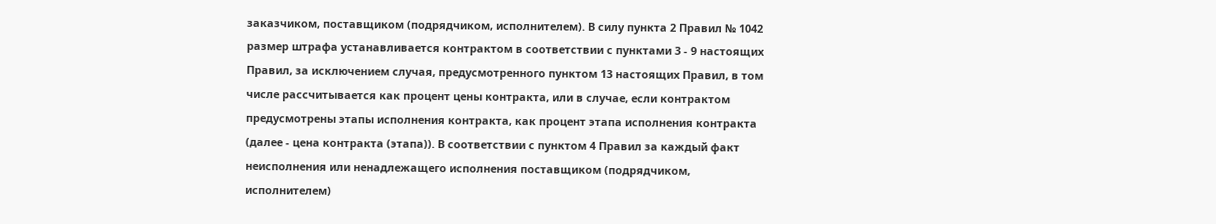заказчиком, поставщиком (подрядчиком, исполнителем). В силу пункта 2 Правил № 1042 размер штрафа устанавливается контрактом в соответствии с пунктами 3 - 9 настоящих Правил, за исключением случая, предусмотренного пунктом 13 настоящих Правил, в том числе рассчитывается как процент цены контракта, или в случае, если контрактом предусмотрены этапы исполнения контракта, как процент этапа исполнения контракта (далее - цена контракта (этапа)). В соответствии с пунктом 4 Правил за каждый факт неисполнения или ненадлежащего исполнения поставщиком (подрядчиком, исполнителем)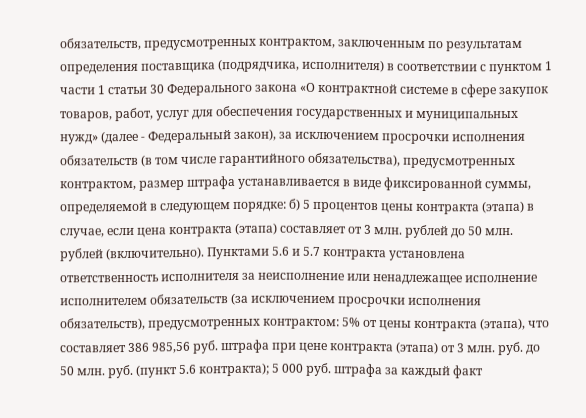обязательств, предусмотренных контрактом, заключенным по результатам определения поставщика (подрядчика, исполнителя) в соответствии с пунктом 1 части 1 статьи 30 Федерального закона «О контрактной системе в сфере закупок товаров, работ, услуг для обеспечения государственных и муниципальных нужд» (далее - Федеральный закон), за исключением просрочки исполнения обязательств (в том числе гарантийного обязательства), предусмотренных контрактом, размер штрафа устанавливается в виде фиксированной суммы, определяемой в следующем порядке: б) 5 процентов цены контракта (этапа) в случае, если цена контракта (этапа) составляет от 3 млн. рублей до 50 млн. рублей (включительно). Пунктами 5.6 и 5.7 контракта установлена ответственность исполнителя за неисполнение или ненадлежащее исполнение исполнителем обязательств (за исключением просрочки исполнения обязательств), предусмотренных контрактом: 5% от цены контракта (этапа), что составляет 386 985,56 руб. штрафа при цене контракта (этапа) от 3 млн. руб. до 50 млн. руб. (пункт 5.6 контракта); 5 000 руб. штрафа за каждый факт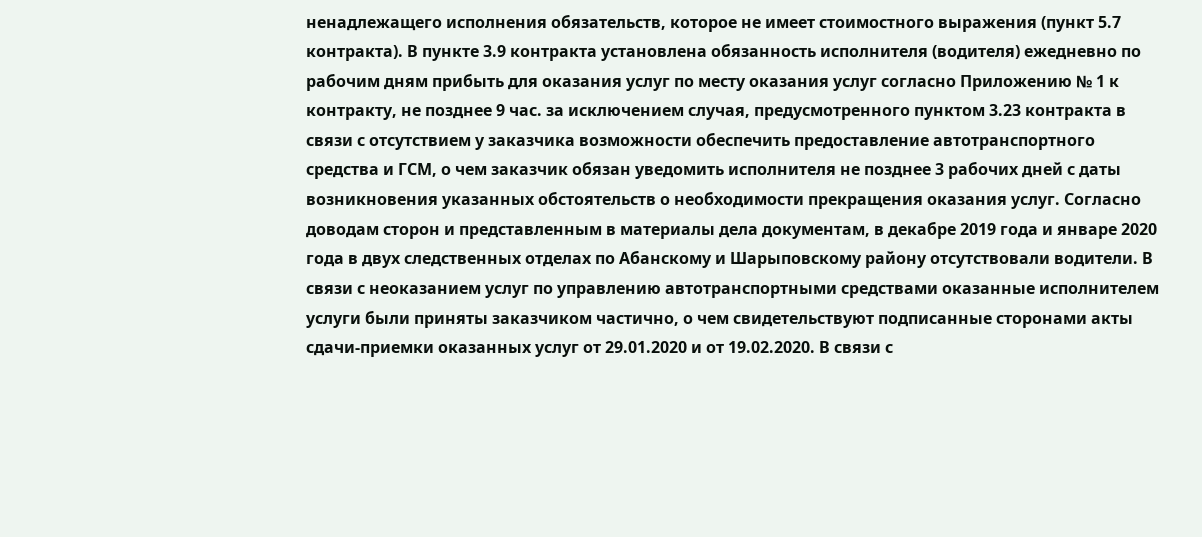ненадлежащего исполнения обязательств, которое не имеет стоимостного выражения (пункт 5.7 контракта). В пункте 3.9 контракта установлена обязанность исполнителя (водителя) ежедневно по рабочим дням прибыть для оказания услуг по месту оказания услуг согласно Приложению № 1 к контракту, не позднее 9 час. за исключением случая, предусмотренного пунктом 3.23 контракта в связи с отсутствием у заказчика возможности обеспечить предоставление автотранспортного средства и ГСМ, о чем заказчик обязан уведомить исполнителя не позднее 3 рабочих дней с даты возникновения указанных обстоятельств о необходимости прекращения оказания услуг. Согласно доводам сторон и представленным в материалы дела документам, в декабре 2019 года и январе 2020 года в двух следственных отделах по Абанскому и Шарыповскому району отсутствовали водители. В связи с неоказанием услуг по управлению автотранспортными средствами оказанные исполнителем услуги были приняты заказчиком частично, о чем свидетельствуют подписанные сторонами акты сдачи-приемки оказанных услуг от 29.01.2020 и от 19.02.2020. В связи с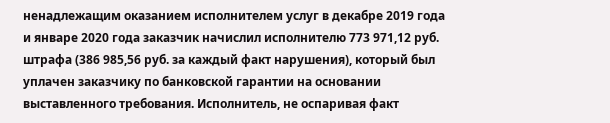ненадлежащим оказанием исполнителем услуг в декабре 2019 года и январе 2020 года заказчик начислил исполнителю 773 971,12 руб. штрафа (386 985,56 руб. за каждый факт нарушения), который был уплачен заказчику по банковской гарантии на основании выставленного требования. Исполнитель, не оспаривая факт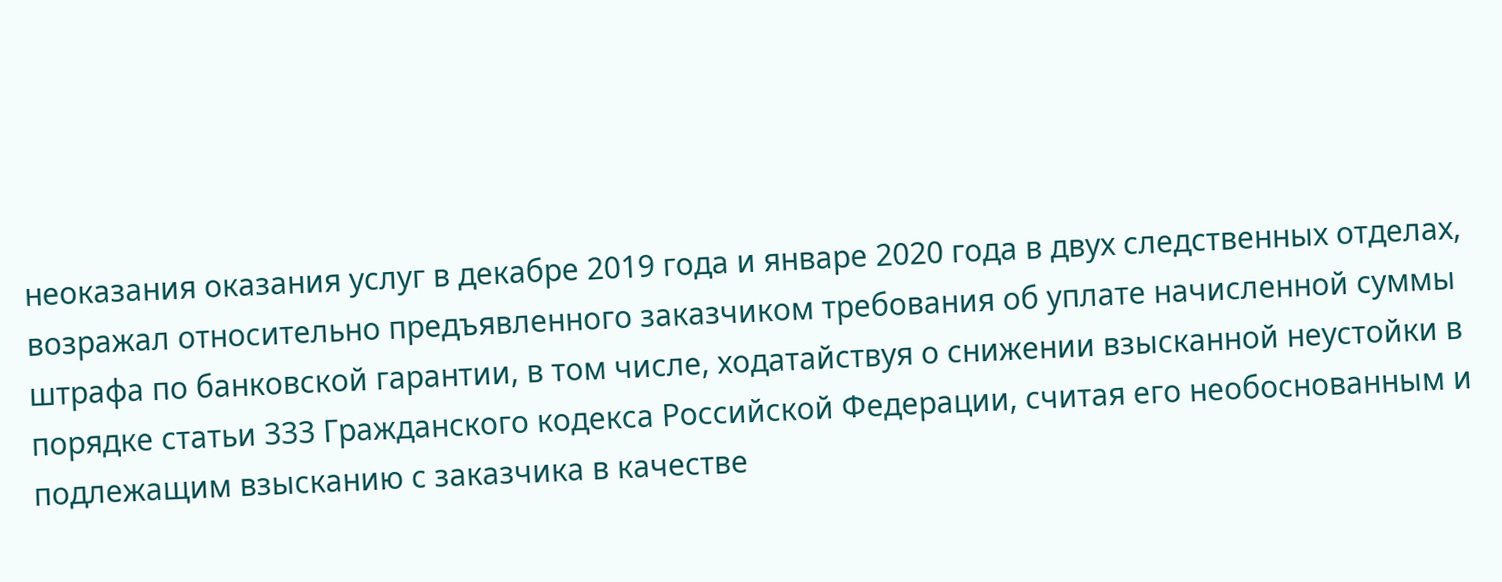неоказания оказания услуг в декабре 2019 года и январе 2020 года в двух следственных отделах, возражал относительно предъявленного заказчиком требования об уплате начисленной суммы штрафа по банковской гарантии, в том числе, ходатайствуя о снижении взысканной неустойки в порядке статьи 333 Гражданского кодекса Российской Федерации, считая его необоснованным и подлежащим взысканию с заказчика в качестве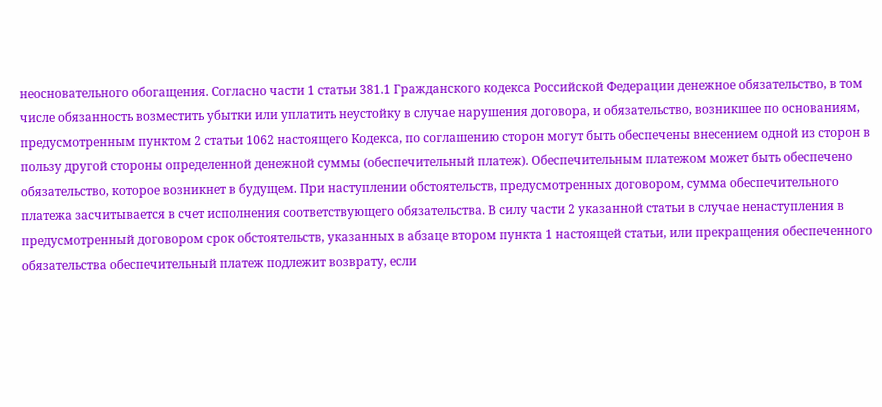неосновательного обогащения. Согласно части 1 статьи 381.1 Гражданского кодекса Российской Федерации денежное обязательство, в том числе обязанность возместить убытки или уплатить неустойку в случае нарушения договора, и обязательство, возникшее по основаниям, предусмотренным пунктом 2 статьи 1062 настоящего Кодекса, по соглашению сторон могут быть обеспечены внесением одной из сторон в пользу другой стороны определенной денежной суммы (обеспечительный платеж). Обеспечительным платежом может быть обеспечено обязательство, которое возникнет в будущем. При наступлении обстоятельств, предусмотренных договором, сумма обеспечительного платежа засчитывается в счет исполнения соответствующего обязательства. В силу части 2 указанной статьи в случае ненаступления в предусмотренный договором срок обстоятельств, указанных в абзаце втором пункта 1 настоящей статьи, или прекращения обеспеченного обязательства обеспечительный платеж подлежит возврату, если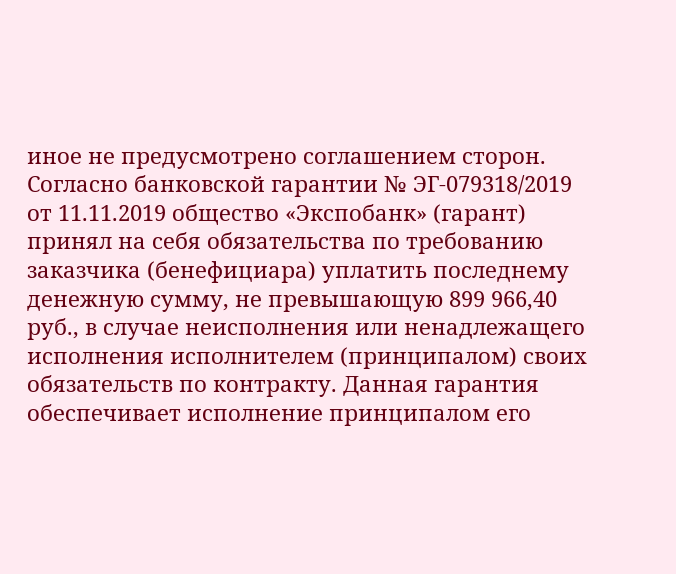иное не предусмотрено соглашением сторон. Согласно банковской гарантии № ЭГ-079318/2019 от 11.11.2019 общество «Экспобанк» (гарант) принял на себя обязательства по требованию заказчика (бенефициара) уплатить последнему денежную сумму, не превышающую 899 966,40 руб., в случае неисполнения или ненадлежащего исполнения исполнителем (принципалом) своих обязательств по контракту. Данная гарантия обеспечивает исполнение принципалом его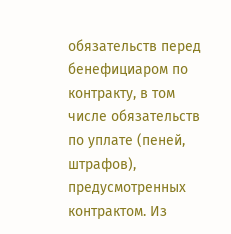обязательств перед бенефициаром по контракту, в том числе обязательств по уплате (пеней, штрафов), предусмотренных контрактом. Из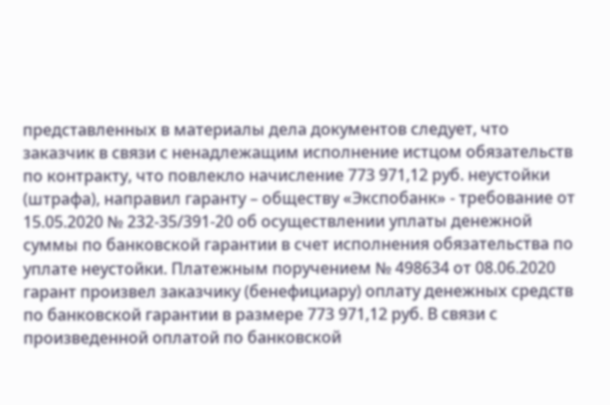представленных в материалы дела документов следует, что заказчик в связи с ненадлежащим исполнение истцом обязательств по контракту, что повлекло начисление 773 971,12 руб. неустойки (штрафа), направил гаранту – обществу «Экспобанк» - требование от 15.05.2020 № 232-35/391-20 об осуществлении уплаты денежной суммы по банковской гарантии в счет исполнения обязательства по уплате неустойки. Платежным поручением № 498634 от 08.06.2020 гарант произвел заказчику (бенефициару) оплату денежных средств по банковской гарантии в размере 773 971,12 руб. В связи с произведенной оплатой по банковской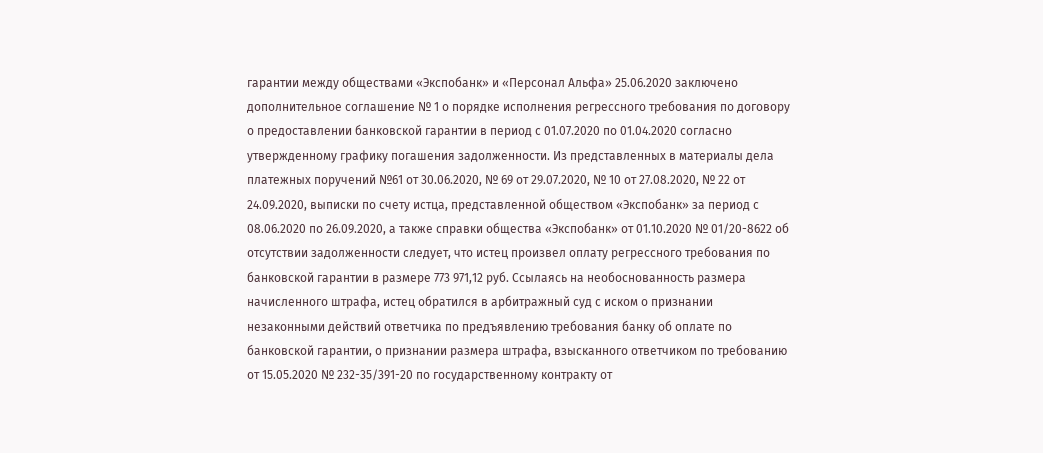гарантии между обществами «Экспобанк» и «Персонал Альфа» 25.06.2020 заключено дополнительное соглашение № 1 о порядке исполнения регрессного требования по договору о предоставлении банковской гарантии в период с 01.07.2020 по 01.04.2020 согласно утвержденному графику погашения задолженности. Из представленных в материалы дела платежных поручений №61 от 30.06.2020, № 69 от 29.07.2020, № 10 от 27.08.2020, № 22 от 24.09.2020, выписки по счету истца, представленной обществом «Экспобанк» за период с 08.06.2020 по 26.09.2020, а также справки общества «Экспобанк» от 01.10.2020 № 01/20-8622 об отсутствии задолженности следует, что истец произвел оплату регрессного требования по банковской гарантии в размере 773 971,12 руб. Ссылаясь на необоснованность размера начисленного штрафа, истец обратился в арбитражный суд с иском о признании незаконными действий ответчика по предъявлению требования банку об оплате по банковской гарантии, о признании размера штрафа, взысканного ответчиком по требованию от 15.05.2020 № 232-35/391-20 по государственному контракту от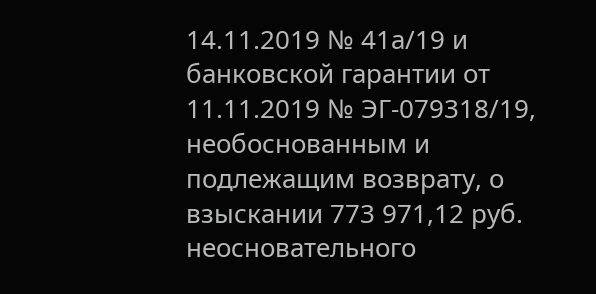14.11.2019 № 41а/19 и банковской гарантии от 11.11.2019 № ЭГ-079318/19, необоснованным и подлежащим возврату, о взыскании 773 971,12 руб. неосновательного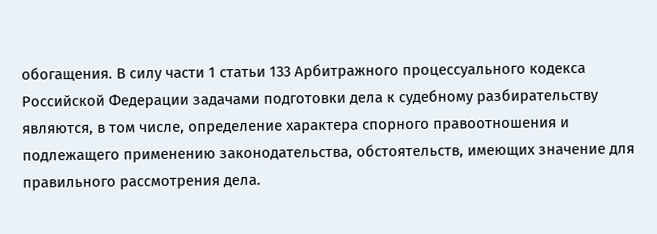обогащения. В силу части 1 статьи 133 Арбитражного процессуального кодекса Российской Федерации задачами подготовки дела к судебному разбирательству являются, в том числе, определение характера спорного правоотношения и подлежащего применению законодательства, обстоятельств, имеющих значение для правильного рассмотрения дела.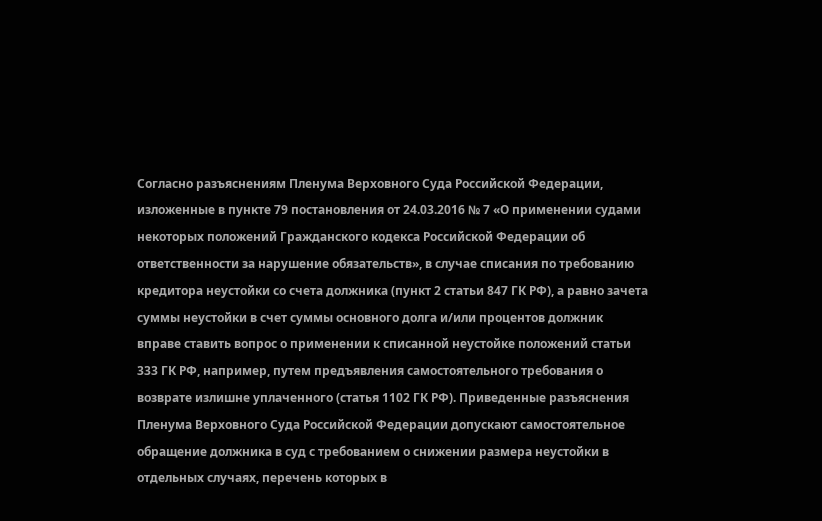Согласно разъяснениям Пленума Верховного Суда Российской Федерации, изложенные в пункте 79 постановления от 24.03.2016 № 7 «О применении судами некоторых положений Гражданского кодекса Российской Федерации об ответственности за нарушение обязательств», в случае списания по требованию кредитора неустойки со счета должника (пункт 2 статьи 847 ГК РФ), а равно зачета суммы неустойки в счет суммы основного долга и/или процентов должник вправе ставить вопрос о применении к списанной неустойке положений статьи 333 ГК РФ, например, путем предъявления самостоятельного требования о возврате излишне уплаченного (статья 1102 ГК РФ). Приведенные разъяснения Пленума Верховного Суда Российской Федерации допускают самостоятельное обращение должника в суд с требованием о снижении размера неустойки в отдельных случаях, перечень которых в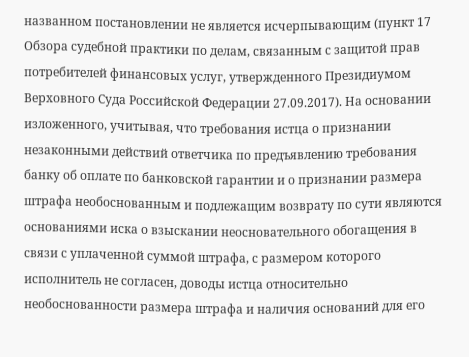названном постановлении не является исчерпывающим (пункт 17 Обзора судебной практики по делам, связанным с защитой прав потребителей финансовых услуг, утвержденного Президиумом Верховного Суда Российской Федерации 27.09.2017). На основании изложенного, учитывая, что требования истца о признании незаконными действий ответчика по предъявлению требования банку об оплате по банковской гарантии и о признании размера штрафа необоснованным и подлежащим возврату по сути являются основаниями иска о взыскании неосновательного обогащения в связи с уплаченной суммой штрафа, с размером которого исполнитель не согласен, доводы истца относительно необоснованности размера штрафа и наличия оснований для его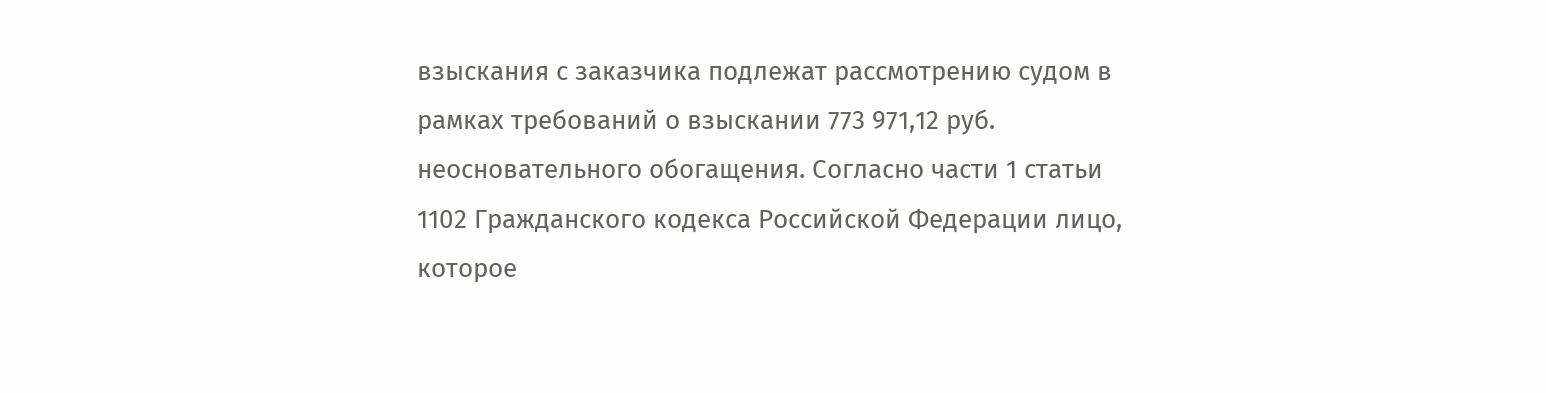взыскания с заказчика подлежат рассмотрению судом в рамках требований о взыскании 773 971,12 руб. неосновательного обогащения. Согласно части 1 статьи 1102 Гражданского кодекса Российской Федерации лицо, которое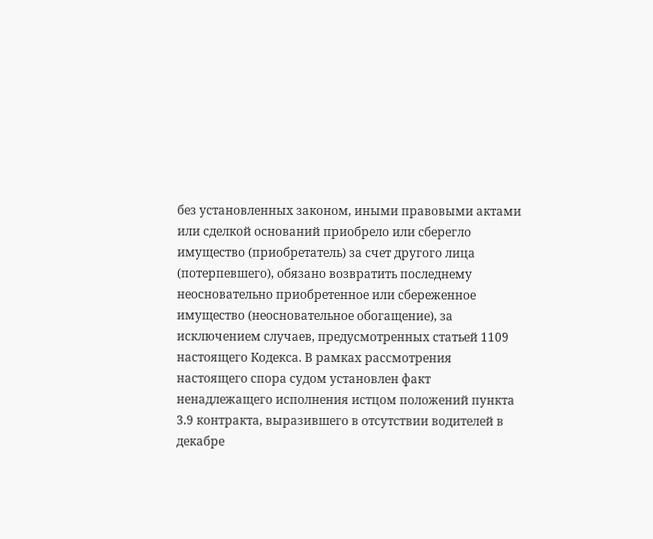без установленных законом, иными правовыми актами или сделкой оснований приобрело или сберегло имущество (приобретатель) за счет другого лица (потерпевшего), обязано возвратить последнему неосновательно приобретенное или сбереженное имущество (неосновательное обогащение), за исключением случаев, предусмотренных статьей 1109 настоящего Кодекса. В рамках рассмотрения настоящего спора судом установлен факт ненадлежащего исполнения истцом положений пункта 3.9 контракта, выразившего в отсутствии водителей в декабре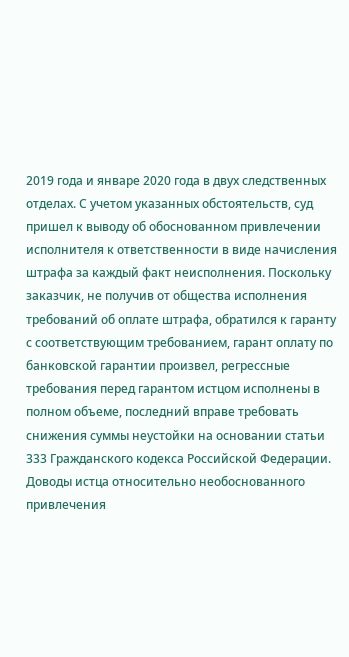2019 года и январе 2020 года в двух следственных отделах. С учетом указанных обстоятельств, суд пришел к выводу об обоснованном привлечении исполнителя к ответственности в виде начисления штрафа за каждый факт неисполнения. Поскольку заказчик, не получив от общества исполнения требований об оплате штрафа, обратился к гаранту с соответствующим требованием, гарант оплату по банковской гарантии произвел, регрессные требования перед гарантом истцом исполнены в полном объеме, последний вправе требовать снижения суммы неустойки на основании статьи 333 Гражданского кодекса Российской Федерации. Доводы истца относительно необоснованного привлечения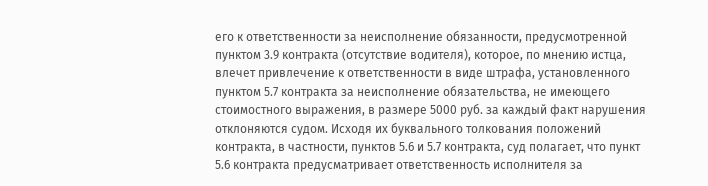его к ответственности за неисполнение обязанности, предусмотренной пунктом 3.9 контракта (отсутствие водителя), которое, по мнению истца, влечет привлечение к ответственности в виде штрафа, установленного пунктом 5.7 контракта за неисполнение обязательства, не имеющего стоимостного выражения, в размере 5000 руб. за каждый факт нарушения отклоняются судом. Исходя их буквального толкования положений контракта, в частности, пунктов 5.6 и 5.7 контракта, суд полагает, что пункт 5.6 контракта предусматривает ответственность исполнителя за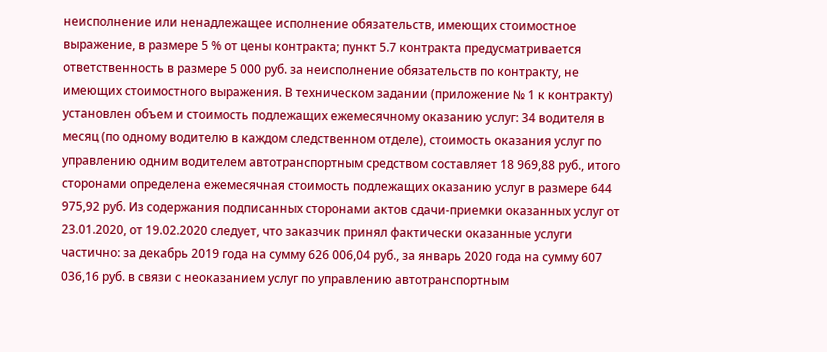неисполнение или ненадлежащее исполнение обязательств, имеющих стоимостное выражение, в размере 5 % от цены контракта; пункт 5.7 контракта предусматривается ответственность в размере 5 000 руб. за неисполнение обязательств по контракту, не имеющих стоимостного выражения. В техническом задании (приложение № 1 к контракту) установлен объем и стоимость подлежащих ежемесячному оказанию услуг: 34 водителя в месяц (по одному водителю в каждом следственном отделе), стоимость оказания услуг по управлению одним водителем автотранспортным средством составляет 18 969,88 руб., итого сторонами определена ежемесячная стоимость подлежащих оказанию услуг в размере 644 975,92 руб. Из содержания подписанных сторонами актов сдачи-приемки оказанных услуг от 23.01.2020, от 19.02.2020 следует, что заказчик принял фактически оказанные услуги частично: за декабрь 2019 года на сумму 626 006,04 руб., за январь 2020 года на сумму 607 036,16 руб. в связи с неоказанием услуг по управлению автотранспортным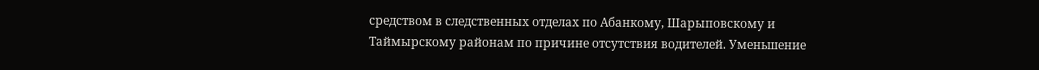средством в следственных отделах по Абанкому, Шарыповскому и Таймырскому районам по причине отсутствия водителей. Уменьшение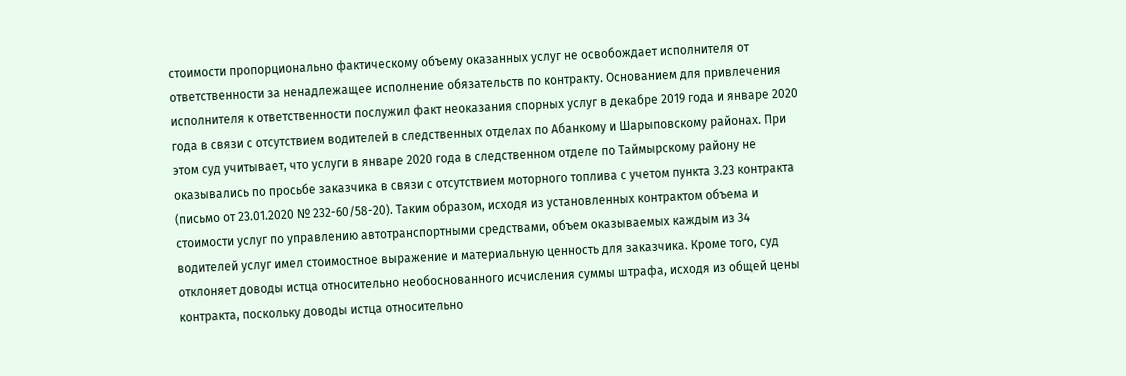стоимости пропорционально фактическому объему оказанных услуг не освобождает исполнителя от ответственности за ненадлежащее исполнение обязательств по контракту. Основанием для привлечения исполнителя к ответственности послужил факт неоказания спорных услуг в декабре 2019 года и январе 2020 года в связи с отсутствием водителей в следственных отделах по Абанкому и Шарыповскому районах. При этом суд учитывает, что услуги в январе 2020 года в следственном отделе по Таймырскому району не оказывались по просьбе заказчика в связи с отсутствием моторного топлива с учетом пункта 3.23 контракта (письмо от 23.01.2020 № 232-60/58-20). Таким образом, исходя из установленных контрактом объема и стоимости услуг по управлению автотранспортными средствами, объем оказываемых каждым из 34 водителей услуг имел стоимостное выражение и материальную ценность для заказчика. Кроме того, суд отклоняет доводы истца относительно необоснованного исчисления суммы штрафа, исходя из общей цены контракта, поскольку доводы истца относительно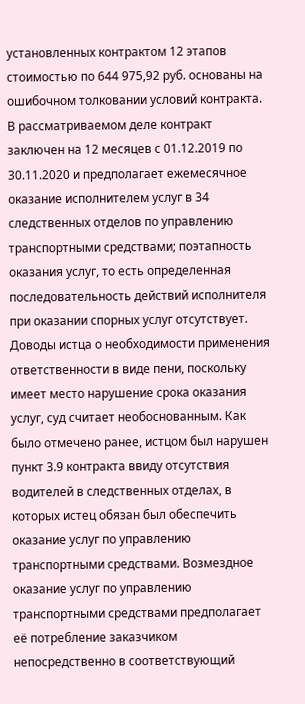установленных контрактом 12 этапов стоимостью по 644 975,92 руб. основаны на ошибочном толковании условий контракта. В рассматриваемом деле контракт заключен на 12 месяцев с 01.12.2019 по 30.11.2020 и предполагает ежемесячное оказание исполнителем услуг в 34 следственных отделов по управлению транспортными средствами; поэтапность оказания услуг, то есть определенная последовательность действий исполнителя при оказании спорных услуг отсутствует. Доводы истца о необходимости применения ответственности в виде пени, поскольку имеет место нарушение срока оказания услуг, суд считает необоснованным. Как было отмечено ранее, истцом был нарушен пункт 3.9 контракта ввиду отсутствия водителей в следственных отделах, в которых истец обязан был обеспечить оказание услуг по управлению транспортными средствами. Возмездное оказание услуг по управлению транспортными средствами предполагает её потребление заказчиком непосредственно в соответствующий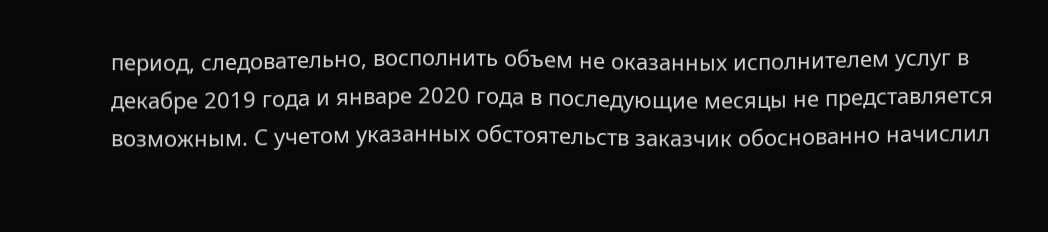период, следовательно, восполнить объем не оказанных исполнителем услуг в декабре 2019 года и январе 2020 года в последующие месяцы не представляется возможным. С учетом указанных обстоятельств заказчик обоснованно начислил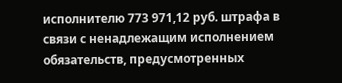исполнителю 773 971,12 руб. штрафа в связи с ненадлежащим исполнением обязательств, предусмотренных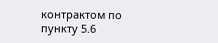контрактом по пункту 5.6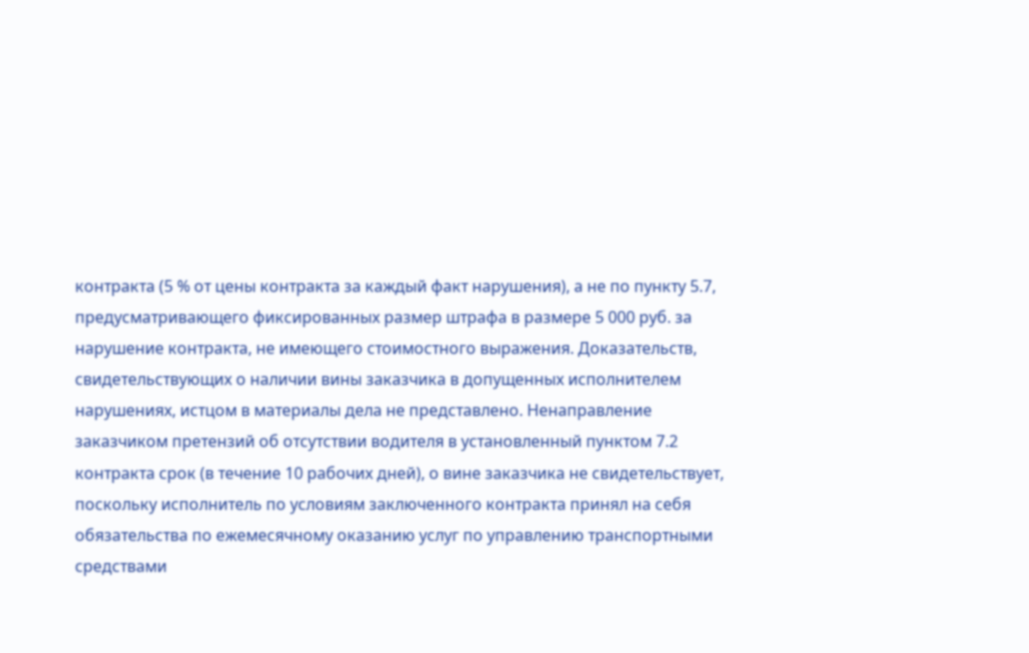контракта (5 % от цены контракта за каждый факт нарушения), а не по пункту 5.7, предусматривающего фиксированных размер штрафа в размере 5 000 руб. за нарушение контракта, не имеющего стоимостного выражения. Доказательств, свидетельствующих о наличии вины заказчика в допущенных исполнителем нарушениях, истцом в материалы дела не представлено. Ненаправление заказчиком претензий об отсутствии водителя в установленный пунктом 7.2 контракта срок (в течение 10 рабочих дней), о вине заказчика не свидетельствует, поскольку исполнитель по условиям заключенного контракта принял на себя обязательства по ежемесячному оказанию услуг по управлению транспортными средствами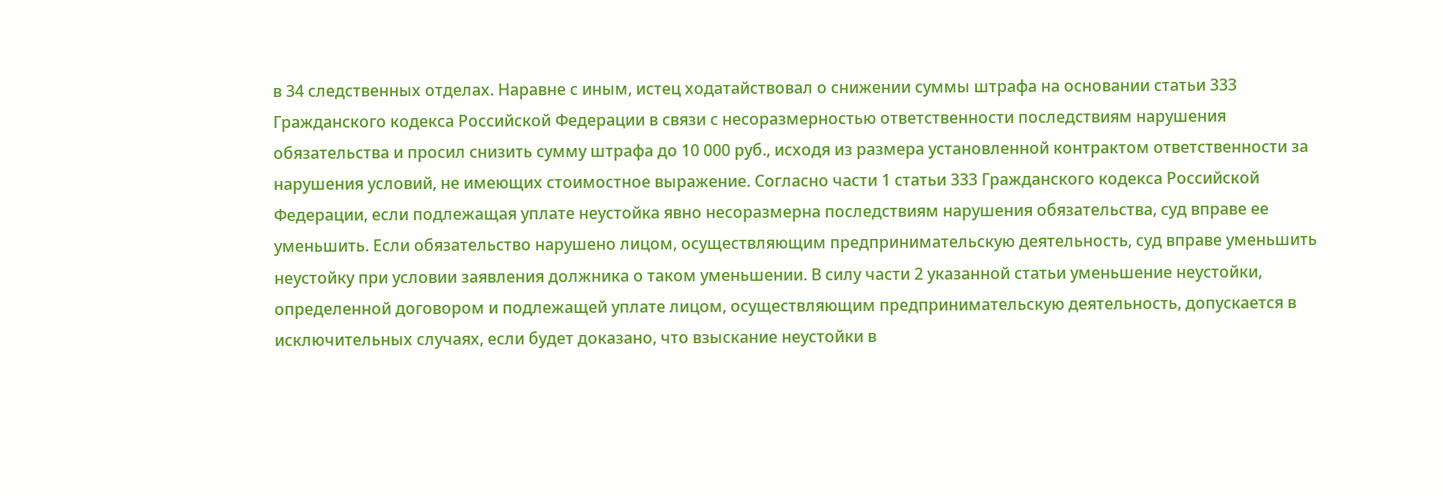в 34 следственных отделах. Наравне с иным, истец ходатайствовал о снижении суммы штрафа на основании статьи 333 Гражданского кодекса Российской Федерации в связи с несоразмерностью ответственности последствиям нарушения обязательства и просил снизить сумму штрафа до 10 000 руб., исходя из размера установленной контрактом ответственности за нарушения условий, не имеющих стоимостное выражение. Согласно части 1 статьи 333 Гражданского кодекса Российской Федерации, если подлежащая уплате неустойка явно несоразмерна последствиям нарушения обязательства, суд вправе ее уменьшить. Если обязательство нарушено лицом, осуществляющим предпринимательскую деятельность, суд вправе уменьшить неустойку при условии заявления должника о таком уменьшении. В силу части 2 указанной статьи уменьшение неустойки, определенной договором и подлежащей уплате лицом, осуществляющим предпринимательскую деятельность, допускается в исключительных случаях, если будет доказано, что взыскание неустойки в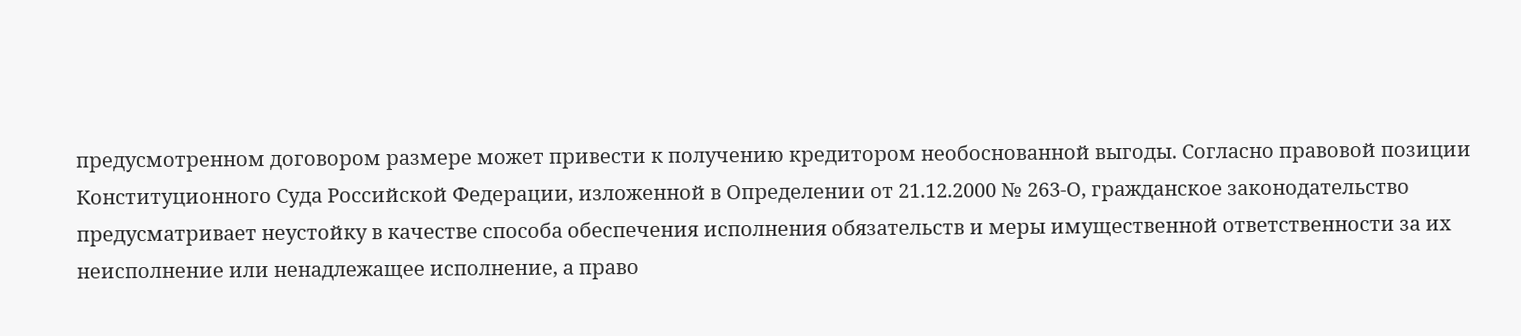предусмотренном договором размере может привести к получению кредитором необоснованной выгоды. Согласно правовой позиции Конституционного Суда Российской Федерации, изложенной в Определении от 21.12.2000 № 263-О, гражданское законодательство предусматривает неустойку в качестве способа обеспечения исполнения обязательств и меры имущественной ответственности за их неисполнение или ненадлежащее исполнение, а право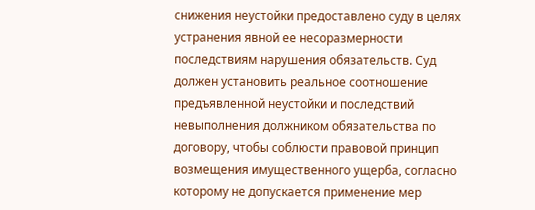снижения неустойки предоставлено суду в целях устранения явной ее несоразмерности последствиям нарушения обязательств. Суд должен установить реальное соотношение предъявленной неустойки и последствий невыполнения должником обязательства по договору, чтобы соблюсти правовой принцип возмещения имущественного ущерба, согласно которому не допускается применение мер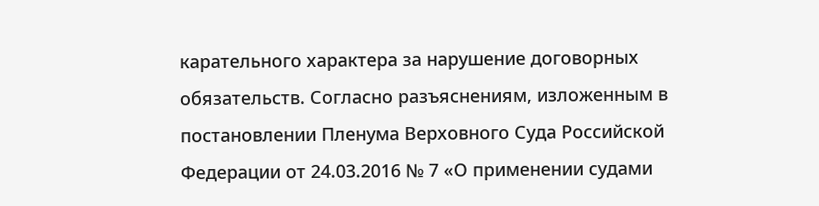карательного характера за нарушение договорных обязательств. Согласно разъяснениям, изложенным в постановлении Пленума Верховного Суда Российской Федерации от 24.03.2016 № 7 «О применении судами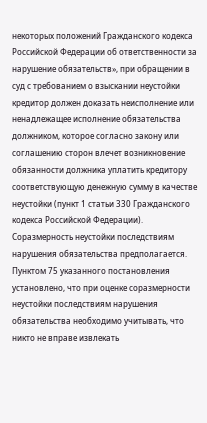некоторых положений Гражданского кодекса Российской Федерации об ответственности за нарушение обязательств», при обращении в суд с требованием о взыскании неустойки кредитор должен доказать неисполнение или ненадлежащее исполнение обязательства должником, которое согласно закону или соглашению сторон влечет возникновение обязанности должника уплатить кредитору соответствующую денежную сумму в качестве неустойки (пункт 1 статьи 330 Гражданского кодекса Российской Федерации). Соразмерность неустойки последствиям нарушения обязательства предполагается. Пунктом 75 указанного постановления установлено, что при оценке соразмерности неустойки последствиям нарушения обязательства необходимо учитывать, что никто не вправе извлекать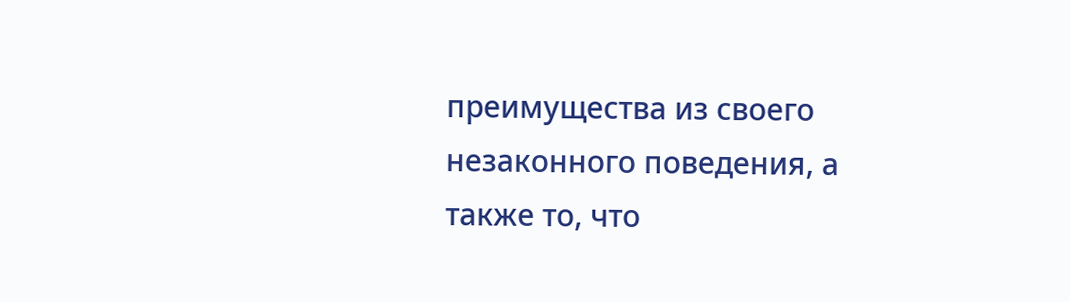преимущества из своего незаконного поведения, а также то, что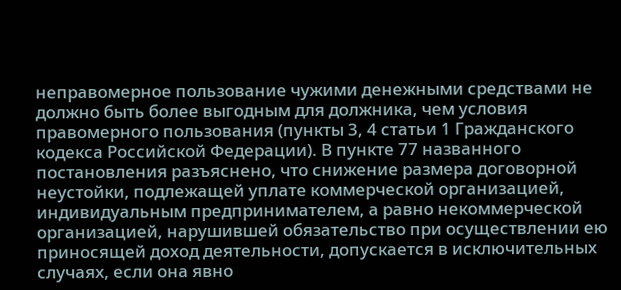неправомерное пользование чужими денежными средствами не должно быть более выгодным для должника, чем условия правомерного пользования (пункты 3, 4 статьи 1 Гражданского кодекса Российской Федерации). В пункте 77 названного постановления разъяснено, что снижение размера договорной неустойки, подлежащей уплате коммерческой организацией, индивидуальным предпринимателем, а равно некоммерческой организацией, нарушившей обязательство при осуществлении ею приносящей доход деятельности, допускается в исключительных случаях, если она явно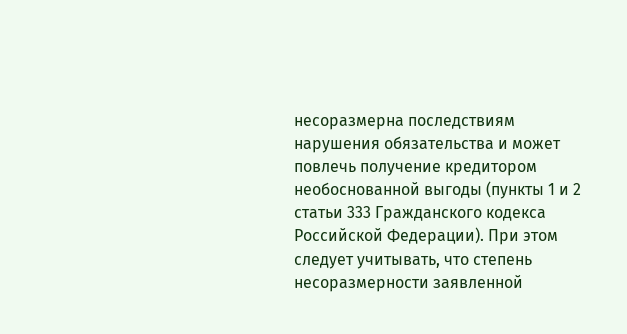несоразмерна последствиям нарушения обязательства и может повлечь получение кредитором необоснованной выгоды (пункты 1 и 2 статьи 333 Гражданского кодекса Российской Федерации). При этом следует учитывать, что степень несоразмерности заявленной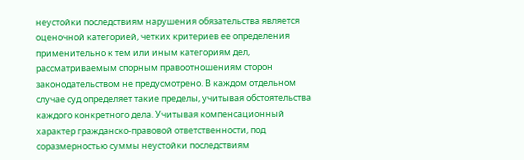неустойки последствиям нарушения обязательства является оценочной категорией, четких критериев ее определения применительно к тем или иным категориям дел, рассматриваемым спорным правоотношениям сторон законодательством не предусмотрено. В каждом отдельном случае суд определяет такие пределы, учитывая обстоятельства каждого конкретного дела. Учитывая компенсационный характер гражданско-правовой ответственности, под соразмерностью суммы неустойки последствиям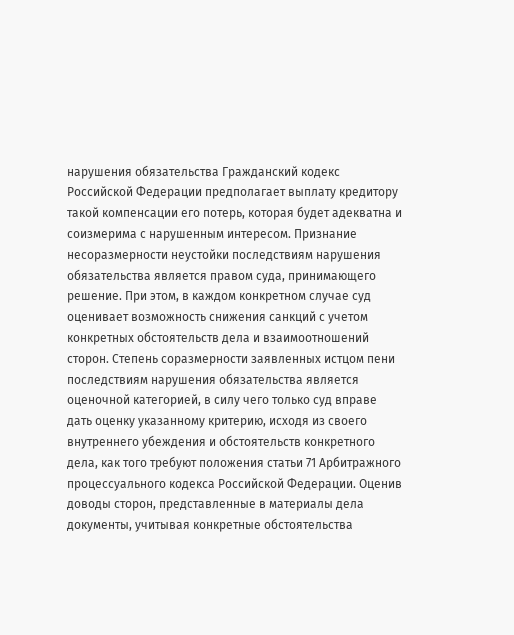нарушения обязательства Гражданский кодекс Российской Федерации предполагает выплату кредитору такой компенсации его потерь, которая будет адекватна и соизмерима с нарушенным интересом. Признание несоразмерности неустойки последствиям нарушения обязательства является правом суда, принимающего решение. При этом, в каждом конкретном случае суд оценивает возможность снижения санкций с учетом конкретных обстоятельств дела и взаимоотношений сторон. Степень соразмерности заявленных истцом пени последствиям нарушения обязательства является оценочной категорией, в силу чего только суд вправе дать оценку указанному критерию, исходя из своего внутреннего убеждения и обстоятельств конкретного дела, как того требуют положения статьи 71 Арбитражного процессуального кодекса Российской Федерации. Оценив доводы сторон, представленные в материалы дела документы, учитывая конкретные обстоятельства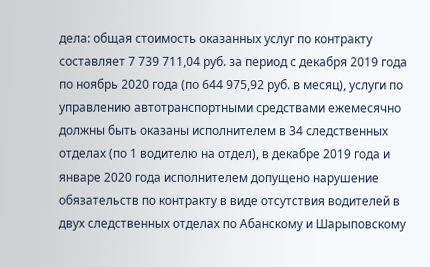дела: общая стоимость оказанных услуг по контракту составляет 7 739 711,04 руб. за период с декабря 2019 года по ноябрь 2020 года (по 644 975,92 руб. в месяц), услуги по управлению автотранспортными средствами ежемесячно должны быть оказаны исполнителем в 34 следственных отделах (по 1 водителю на отдел), в декабре 2019 года и январе 2020 года исполнителем допущено нарушение обязательств по контракту в виде отсутствия водителей в двух следственных отделах по Абанскому и Шарыповскому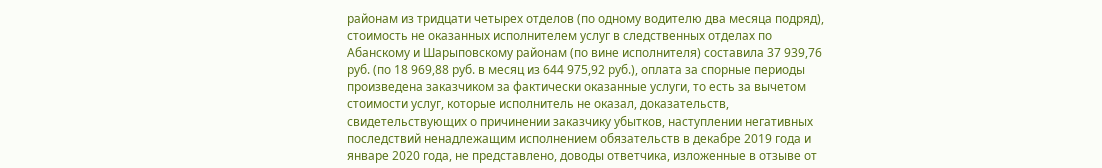районам из тридцати четырех отделов (по одному водителю два месяца подряд), стоимость не оказанных исполнителем услуг в следственных отделах по Абанскому и Шарыповскому районам (по вине исполнителя) составила 37 939,76 руб. (по 18 969,88 руб. в месяц из 644 975,92 руб.), оплата за спорные периоды произведена заказчиком за фактически оказанные услуги, то есть за вычетом стоимости услуг, которые исполнитель не оказал, доказательств, свидетельствующих о причинении заказчику убытков, наступлении негативных последствий ненадлежащим исполнением обязательств в декабре 2019 года и январе 2020 года, не представлено, доводы ответчика, изложенные в отзыве от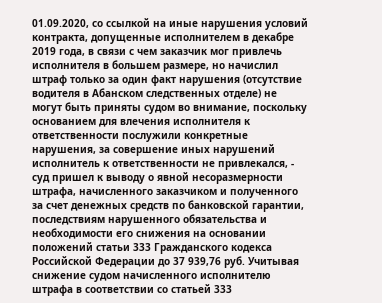01.09.2020, со ссылкой на иные нарушения условий контракта, допущенные исполнителем в декабре 2019 года, в связи с чем заказчик мог привлечь исполнителя в большем размере, но начислил штраф только за один факт нарушения (отсутствие водителя в Абанском следственных отделе) не могут быть приняты судом во внимание, поскольку основанием для влечения исполнителя к ответственности послужили конкретные нарушения, за совершение иных нарушений исполнитель к ответственности не привлекался, - суд пришел к выводу о явной несоразмерности штрафа, начисленного заказчиком и полученного за счет денежных средств по банковской гарантии, последствиям нарушенного обязательства и необходимости его снижения на основании положений статьи 333 Гражданского кодекса Российской Федерации до 37 939,76 руб. Учитывая снижение судом начисленного исполнителю штрафа в соответствии со статьей 333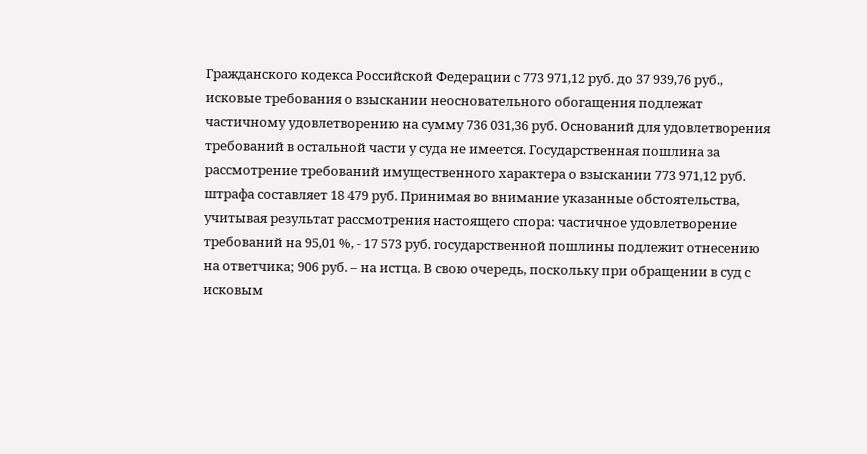Гражданского кодекса Российской Федерации с 773 971,12 руб. до 37 939,76 руб., исковые требования о взыскании неосновательного обогащения подлежат частичному удовлетворению на сумму 736 031,36 руб. Оснований для удовлетворения требований в остальной части у суда не имеется. Государственная пошлина за рассмотрение требований имущественного характера о взыскании 773 971,12 руб. штрафа составляет 18 479 руб. Принимая во внимание указанные обстоятельства, учитывая результат рассмотрения настоящего спора: частичное удовлетворение требований на 95,01 %, - 17 573 руб. государственной пошлины подлежит отнесению на ответчика; 906 руб. – на истца. В свою очередь, поскольку при обращении в суд с исковым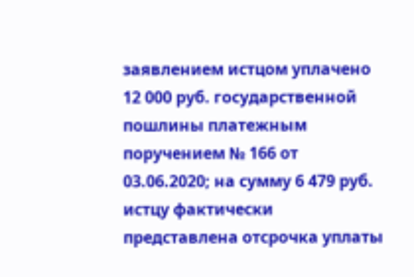заявлением истцом уплачено 12 000 руб. государственной пошлины платежным поручением № 166 от 03.06.2020; на сумму 6 479 руб. истцу фактически представлена отсрочка уплаты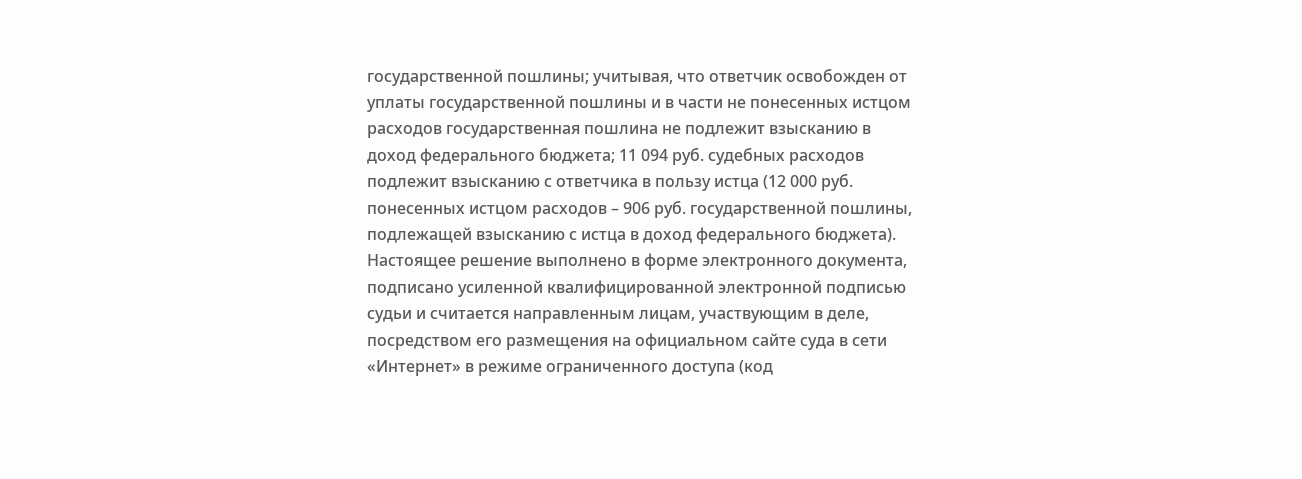государственной пошлины; учитывая, что ответчик освобожден от уплаты государственной пошлины и в части не понесенных истцом расходов государственная пошлина не подлежит взысканию в доход федерального бюджета; 11 094 руб. судебных расходов подлежит взысканию с ответчика в пользу истца (12 000 руб. понесенных истцом расходов – 906 руб. государственной пошлины, подлежащей взысканию с истца в доход федерального бюджета). Настоящее решение выполнено в форме электронного документа, подписано усиленной квалифицированной электронной подписью судьи и считается направленным лицам, участвующим в деле, посредством его размещения на официальном сайте суда в сети «Интернет» в режиме ограниченного доступа (код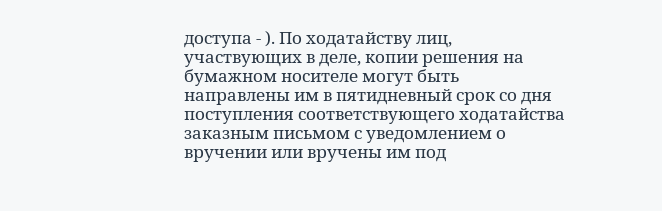доступа - ). По ходатайству лиц, участвующих в деле, копии решения на бумажном носителе могут быть направлены им в пятидневный срок со дня поступления соответствующего ходатайства заказным письмом с уведомлением о вручении или вручены им под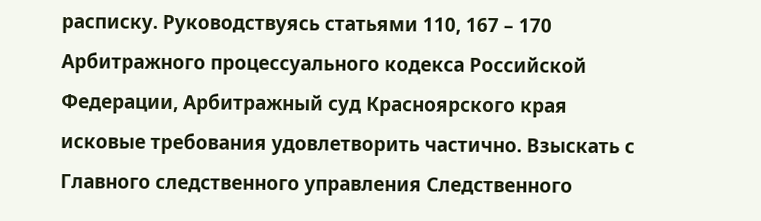расписку. Руководствуясь статьями 110, 167 – 170 Арбитражного процессуального кодекса Российской Федерации, Арбитражный суд Красноярского края исковые требования удовлетворить частично. Взыскать с Главного следственного управления Следственного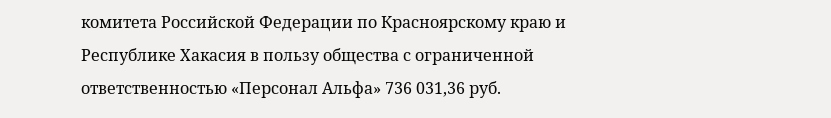комитета Российской Федерации по Красноярскому краю и Республике Хакасия в пользу общества с ограниченной ответственностью «Персонал Альфа» 736 031,36 руб.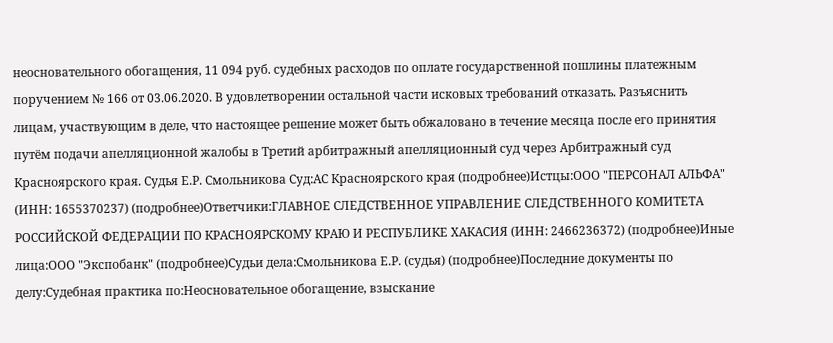неосновательного обогащения, 11 094 руб. судебных расходов по оплате государственной пошлины платежным поручением № 166 от 03.06.2020. В удовлетворении остальной части исковых требований отказать. Разъяснить лицам, участвующим в деле, что настоящее решение может быть обжаловано в течение месяца после его принятия путём подачи апелляционной жалобы в Третий арбитражный апелляционный суд через Арбитражный суд Красноярского края. Судья Е.Р. Смольникова Суд:АС Красноярского края (подробнее)Истцы:ООО "ПЕРСОНАЛ АЛЬФА" (ИНН: 1655370237) (подробнее)Ответчики:ГЛАВНОЕ СЛЕДСТВЕННОЕ УПРАВЛЕНИЕ СЛЕДСТВЕННОГО КОМИТЕТА РОССИЙСКОЙ ФЕДЕРАЦИИ ПО КРАСНОЯРСКОМУ КРАЮ И РЕСПУБЛИКЕ ХАКАСИЯ (ИНН: 2466236372) (подробнее)Иные лица:ООО "Экспобанк" (подробнее)Судьи дела:Смольникова Е.Р. (судья) (подробнее)Последние документы по делу:Судебная практика по:Неосновательное обогащение, взыскание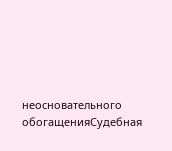неосновательного обогащенияСудебная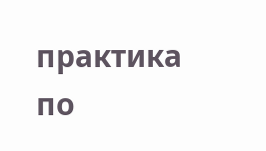практика по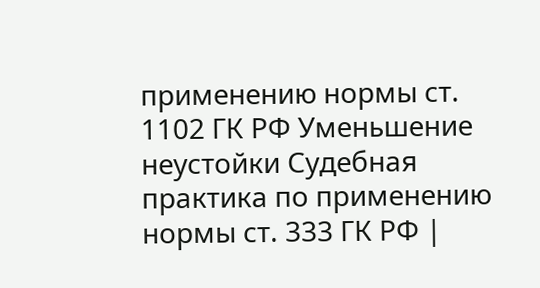применению нормы ст. 1102 ГК РФ Уменьшение неустойки Судебная практика по применению нормы ст. 333 ГК РФ |